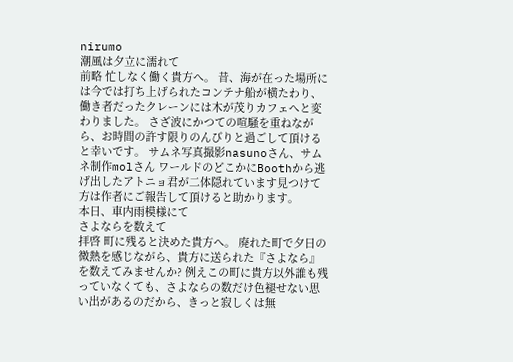nirumo
潮風は夕立に濡れて
前略 忙しなく働く貴方へ。 昔、海が在った場所には今では打ち上げられたコンテナ船が横たわり、働き者だったクレーンには木が茂りカフェへと変わりました。 さざ波にかつての喧騒を重ねながら、お時間の許す限りのんびりと過ごして頂けると幸いです。 サムネ写真撮影nasunoさん、サムネ制作molさん ワールドのどこかにBoothから逃げ出したアトニョ君が二体隠れています見つけて方は作者にご報告して頂けると助かります。
本日、車内雨模様にて
さよならを数えて
拝啓 町に残ると決めた貴方へ。 廃れた町で夕日の微熱を感じながら、貴方に送られた『さよなら』を数えてみませんか? 例えこの町に貴方以外誰も残っていなくても、さよならの数だけ色褪せない思い出があるのだから、きっと寂しくは無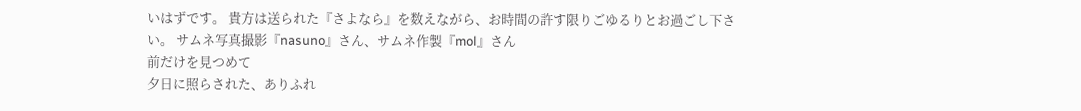いはずです。 貴方は送られた『さよなら』を数えながら、お時間の許す限りごゆるりとお過ごし下さい。 サムネ写真撮影『nasuno』さん、サムネ作製『mol』さん
前だけを見つめて
夕日に照らされた、ありふれ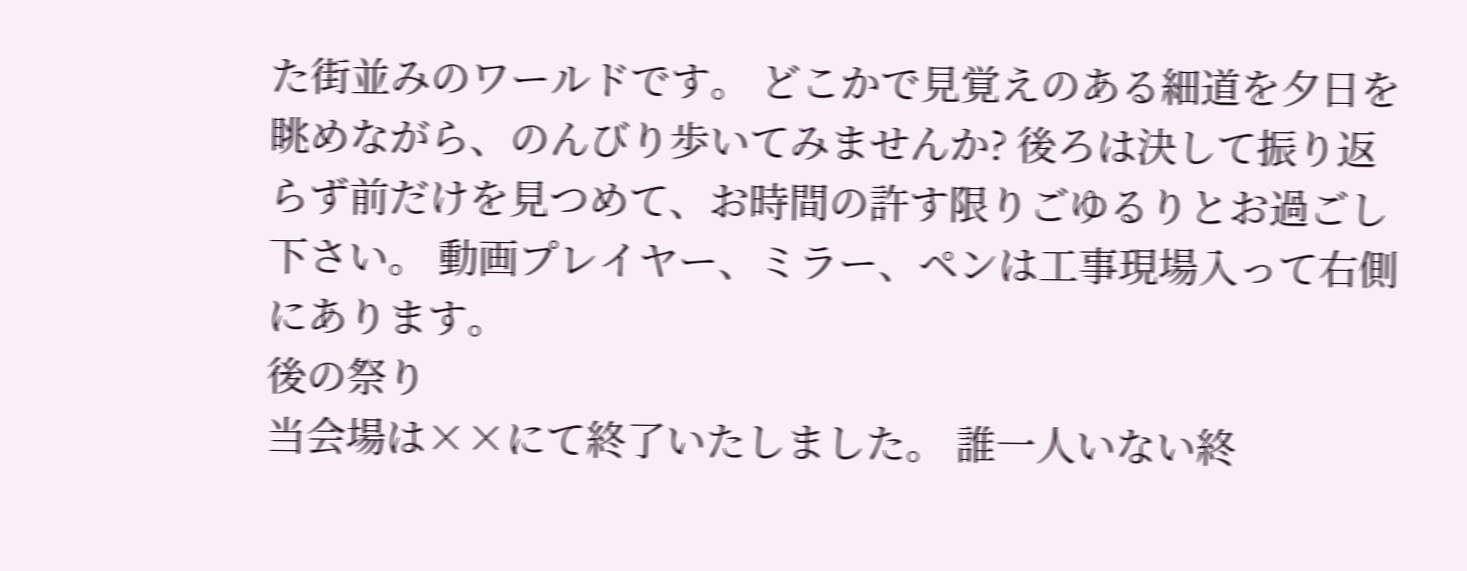た街並みのワールドです。 どこかで見覚えのある細道を夕日を眺めながら、のんびり歩いてみませんか? 後ろは決して振り返らず前だけを見つめて、お時間の許す限りごゆるりとお過ごし下さい。 動画プレイヤー、ミラー、ペンは工事現場入って右側にあります。
後の祭り
当会場は××にて終了いたしました。 誰一人いない終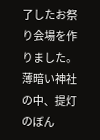了したお祭り会場を作りました。 薄暗い神社の中、提灯のぼん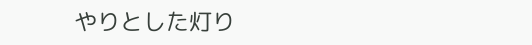やりとした灯り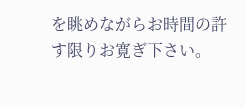を眺めながらお時間の許す限りお寛ぎ下さい。